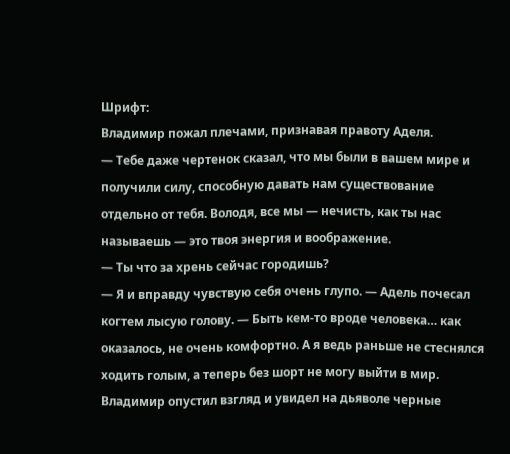Шрифт:
Владимир пожал плечами, признавая правоту Аделя.
— Тебе даже чертенок сказал, что мы были в вашем мире и получили силу, способную давать нам существование отдельно от тебя. Володя, все мы — нечисть, как ты нас называешь — это твоя энергия и воображение.
— Ты что за хрень сейчас городишь?
— Я и вправду чувствую себя очень глупо. — Адель почесал когтем лысую голову. — Быть кем-то вроде человека… как оказалось, не очень комфортно. А я ведь раньше не стеснялся ходить голым, а теперь без шорт не могу выйти в мир.
Владимир опустил взгляд и увидел на дьяволе черные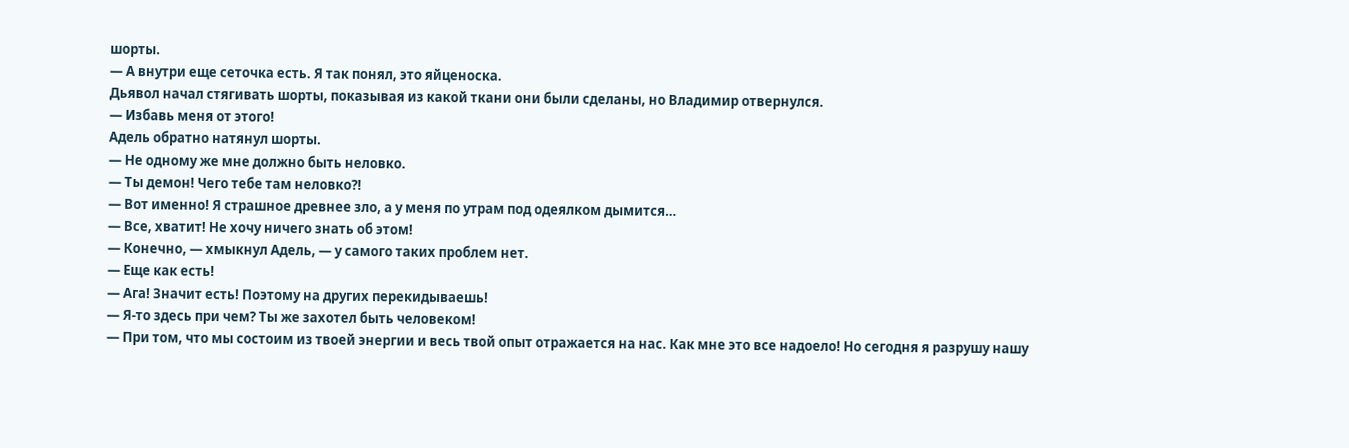шорты.
— А внутри еще сеточка есть. Я так понял, это яйценоска.
Дьявол начал стягивать шорты, показывая из какой ткани они были сделаны, но Владимир отвернулся.
— Избавь меня от этого!
Адель обратно натянул шорты.
— Не одному же мне должно быть неловко.
— Ты демон! Чего тебе там неловко?!
— Вот именно! Я страшное древнее зло, а у меня по утрам под одеялком дымится…
— Все, хватит! Не хочу ничего знать об этом!
— Конечно, — хмыкнул Адель, — у самого таких проблем нет.
— Еще как есть!
— Ага! Значит есть! Поэтому на других перекидываешь!
— Я-то здесь при чем? Ты же захотел быть человеком!
— При том, что мы состоим из твоей энергии и весь твой опыт отражается на нас. Как мне это все надоело! Но сегодня я разрушу нашу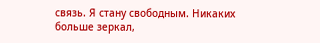связь. Я стану свободным. Никаких больше зеркал,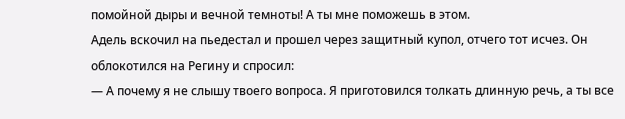помойной дыры и вечной темноты! А ты мне поможешь в этом.
Адель вскочил на пьедестал и прошел через защитный купол, отчего тот исчез. Он облокотился на Регину и спросил:
— А почему я не слышу твоего вопроса. Я приготовился толкать длинную речь, а ты все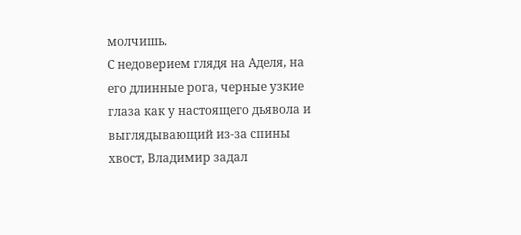молчишь.
С недоверием глядя на Аделя, на его длинные рога, черные узкие глаза как у настоящего дьявола и выглядывающий из-за спины хвост, Владимир задал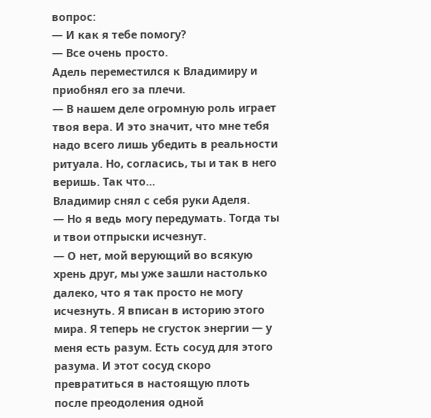вопрос:
— И как я тебе помогу?
— Все очень просто.
Адель переместился к Владимиру и приобнял его за плечи.
— В нашем деле огромную роль играет твоя вера. И это значит, что мне тебя надо всего лишь убедить в реальности ритуала. Но, согласись, ты и так в него веришь. Так что…
Владимир снял с себя руки Аделя.
— Но я ведь могу передумать. Тогда ты и твои отпрыски исчезнут.
— О нет, мой верующий во всякую хрень друг, мы уже зашли настолько далеко, что я так просто не могу исчезнуть. Я вписан в историю этого мира. Я теперь не сгусток энергии — у меня есть разум. Есть сосуд для этого разума. И этот сосуд скоро превратиться в настоящую плоть после преодоления одной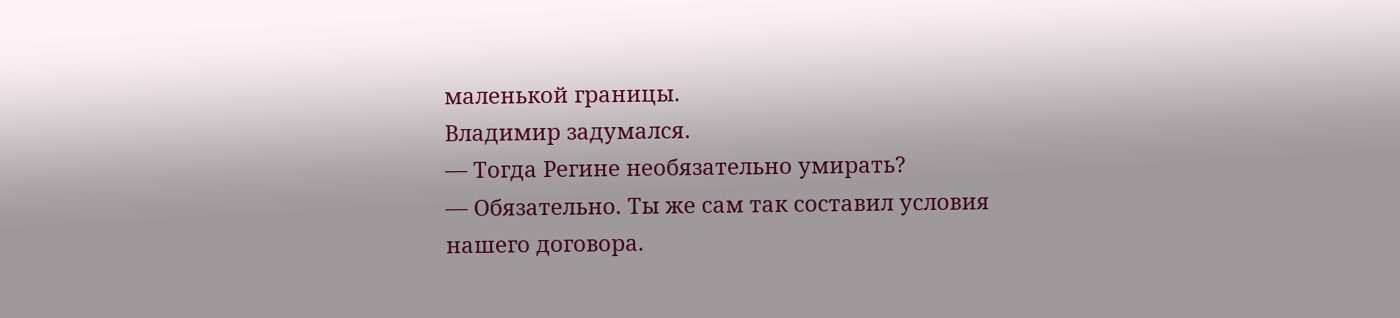маленькой границы.
Владимир задумался.
— Тогда Регине необязательно умирать?
— Обязательно. Ты же сам так составил условия нашего договора.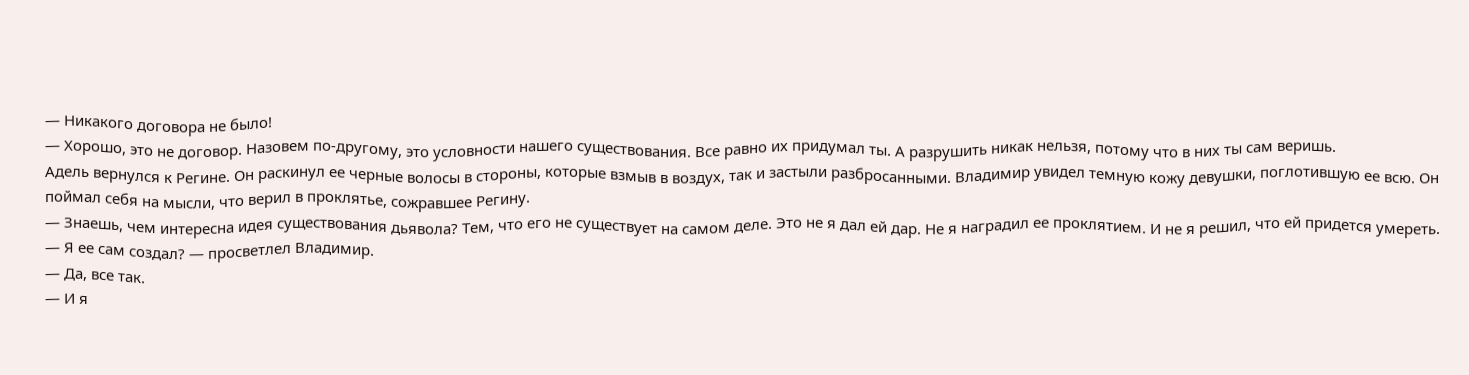— Никакого договора не было!
— Хорошо, это не договор. Назовем по-другому, это условности нашего существования. Все равно их придумал ты. А разрушить никак нельзя, потому что в них ты сам веришь.
Адель вернулся к Регине. Он раскинул ее черные волосы в стороны, которые взмыв в воздух, так и застыли разбросанными. Владимир увидел темную кожу девушки, поглотившую ее всю. Он поймал себя на мысли, что верил в проклятье, сожравшее Регину.
— Знаешь, чем интересна идея существования дьявола? Тем, что его не существует на самом деле. Это не я дал ей дар. Не я наградил ее проклятием. И не я решил, что ей придется умереть.
— Я ее сам создал? — просветлел Владимир.
— Да, все так.
— И я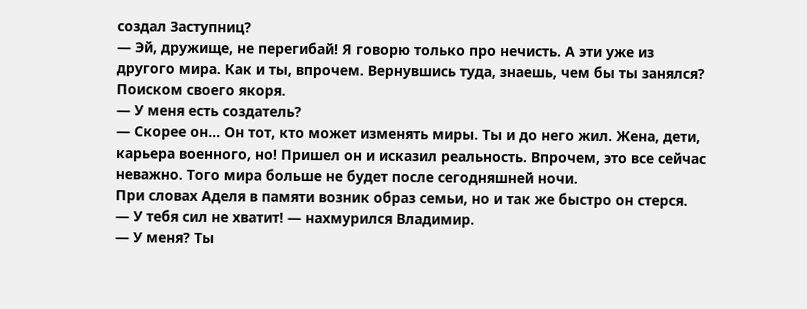создал Заступниц?
— Эй, дружище, не перегибай! Я говорю только про нечисть. А эти уже из другого мира. Как и ты, впрочем. Вернувшись туда, знаешь, чем бы ты занялся? Поиском своего якоря.
— У меня есть создатель?
— Скорее он… Он тот, кто может изменять миры. Ты и до него жил. Жена, дети, карьера военного, но! Пришел он и исказил реальность. Впрочем, это все сейчас неважно. Того мира больше не будет после сегодняшней ночи.
При словах Аделя в памяти возник образ семьи, но и так же быстро он стерся.
— У тебя сил не хватит! — нахмурился Владимир.
— У меня? Ты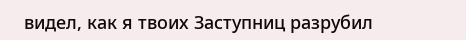видел, как я твоих Заступниц разрубил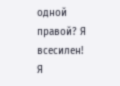одной правой? Я всесилен! Я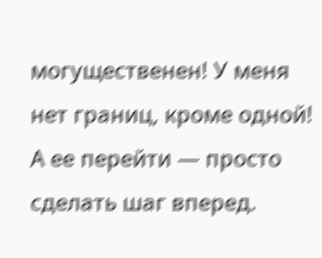могущественен! У меня нет границ, кроме одной! А ее перейти — просто сделать шаг вперед.